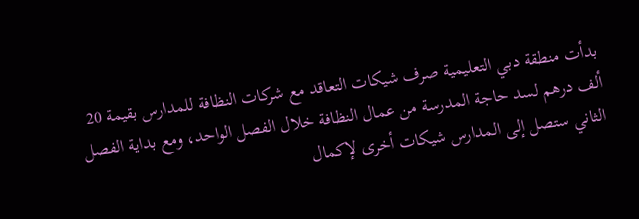بدأت منطقة دبي التعليمية صرف شيكات التعاقد مع شركات النظافة للمدارس بقيمة 20 ألف درهم لسد حاجة المدرسة من عمال النظافة خلال الفصل الواحد، ومع بداية الفصل الثاني ستصل إلى المدارس شيكات أخرى لإكمال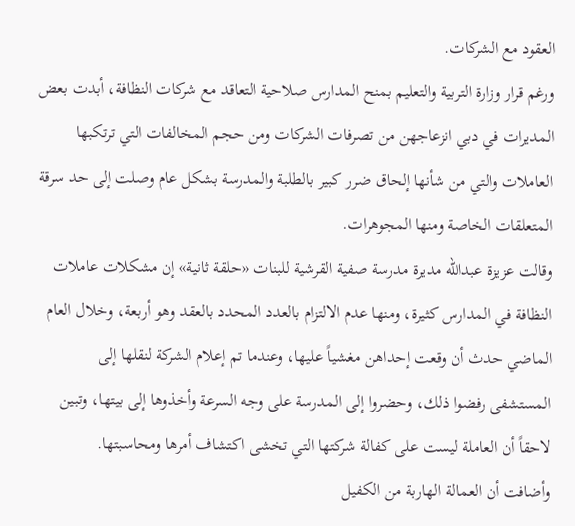العقود مع الشركات.
ورغم قرار وزارة التربية والتعليم بمنح المدارس صلاحية التعاقد مع شركات النظافة، أبدت بعض المديرات في دبي انزعاجهن من تصرفات الشركات ومن حجم المخالفات التي ترتكبها العاملات والتي من شأنها إلحاق ضرر كبير بالطلبة والمدرسة بشكل عام وصلت إلى حد سرقة المتعلقات الخاصة ومنها المجوهرات.
وقالت عزيزة عبدالله مديرة مدرسة صفية القرشية للبنات «حلقة ثانية» إن مشكلات عاملات النظافة في المدارس كثيرة، ومنها عدم الالتزام بالعدد المحدد بالعقد وهو أربعة، وخلال العام الماضي حدث أن وقعت إحداهن مغشياً عليها، وعندما تم إعلام الشركة لنقلها إلى المستشفى رفضوا ذلك، وحضروا إلى المدرسة على وجه السرعة وأخذوها إلى بيتها، وتبين لاحقاً أن العاملة ليست على كفالة شركتها التي تخشى اكتشاف أمرها ومحاسبتها.
وأضافت أن العمالة الهاربة من الكفيل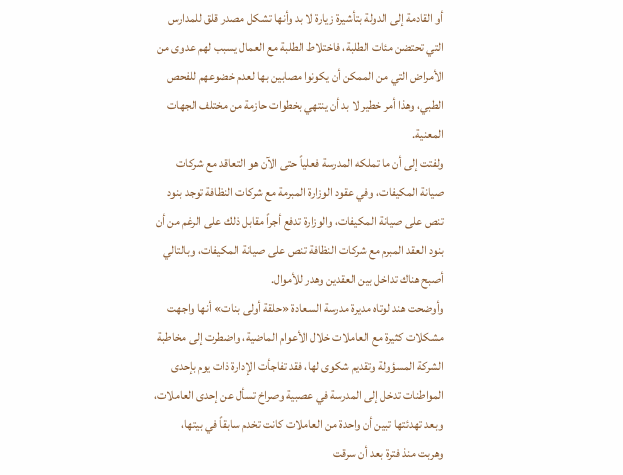أو القادمة إلى الدولة بتأشيرة زيارة لا بد وأنها تشكل مصدر قلق للمدارس التي تحتضن مئات الطلبة، فاختلاط الطلبة مع العمال يسبب لهم عدوى من الأمراض التي من الممكن أن يكونوا مصابين بها لعدم خضوعهم للفحص الطبي، وهذا أمر خطير لا بد أن ينتهي بخطوات حازمة من مختلف الجهات المعنية.
ولفتت إلى أن ما تملكه المدرسة فعلياً حتى الآن هو التعاقد مع شركات صيانة المكيفات، وفي عقود الوزارة المبرمة مع شركات النظافة توجد بنود تنص على صيانة المكيفات، والوزارة تدفع أجراً مقابل ذلك على الرغم من أن بنود العقد المبرم مع شركات النظافة تنص على صيانة المكيفات، وبالتالي أصبح هناك تداخل بين العقدين وهدر للأموال.
وأوضحت هند لوتاه مديرة مدرسة السعادة «حلقة أولى بنات» أنها واجهت مشكلات كثيرة مع العاملات خلال الأعوام الماضية، واضطرت إلى مخاطبة الشركة المسؤولة وتقديم شكوى لها، فقد تفاجأت الإدارة ذات يوم بإحدى المواطنات تدخل إلى المدرسة في عصبية وصراخ تسأل عن إحدى العاملات، وبعد تهدئتها تبين أن واحدة من العاملات كانت تخدم سابقاً في بيتها، وهربت منذ فترة بعد أن سرقت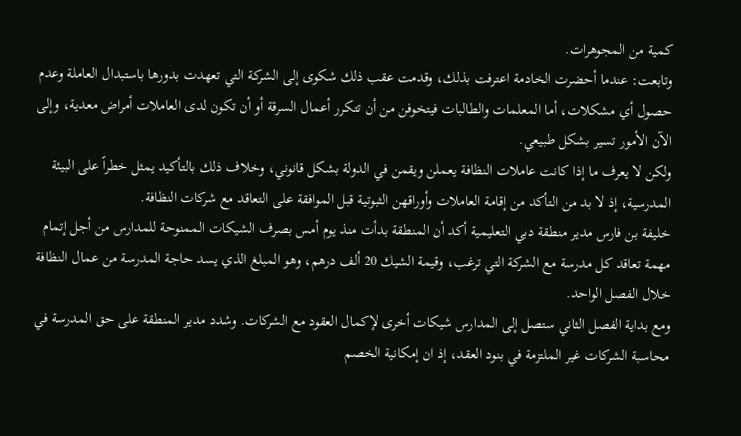كمية من المجوهرات.
وتابعت: عندما أحضرت الخادمة اعترفت بذلك، وقدمت عقب ذلك شكوى إلى الشركة التي تعهدت بدورها باستبدال العاملة وعدم حصول أي مشكلات، أما المعلمات والطالبات فيتخوفن من أن تتكرر أعمال السرقة أو أن تكون لدى العاملات أمراض معدية، وإلى الآن الأمور تسير بشكل طبيعي.
ولكن لا يعرف ما إذا كانت عاملات النظافة يعملن ويقمن في الدولة بشكل قانوني، وخلاف ذلك بالتأكيد يمثل خطراً على البيئة المدرسية، إذ لا بد من التأكد من إقامة العاملات وأوراقهن الثبوتية قبل الموافقة على التعاقد مع شركات النظافة.
خليفة بن فارس مدير منطقة دبي التعليمية أكد أن المنطقة بدأت منذ يوم أمس بصرف الشيكات الممنوحة للمدارس من أجل إتمام مهمة تعاقد كل مدرسة مع الشركة التي ترغب، وقيمة الشيك 20 ألف درهم، وهو المبلغ الذي يسد حاجة المدرسة من عمال النظافة خلال الفصل الواحد.
ومع بداية الفصل الثاني ستصل إلى المدارس شيكات أخرى لإكمال العقود مع الشركات. وشدد مدير المنطقة على حق المدرسة في محاسبة الشركات غير الملتزمة في بنود العقد، إذ ان إمكانية الخصم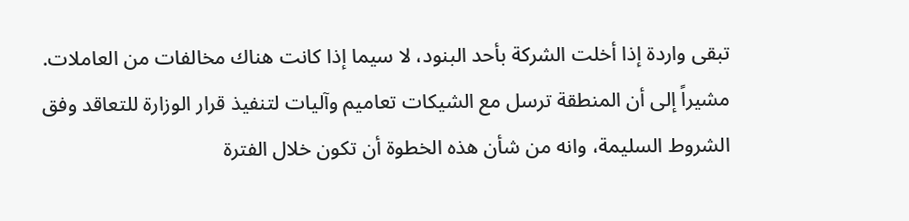تبقى واردة إذا أخلت الشركة بأحد البنود، لا سيما إذا كانت هناك مخالفات من العاملات.
مشيراً إلى أن المنطقة ترسل مع الشيكات تعاميم وآليات لتنفيذ قرار الوزارة للتعاقد وفق الشروط السليمة، وانه من شأن هذه الخطوة أن تكون خلال الفترة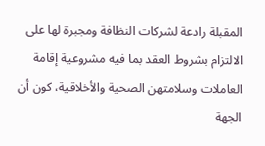المقبلة رادعة لشركات النظافة ومجبرة لها على الالتزام بشروط العقد بما فيه مشروعية إقامة العاملات وسلامتهن الصحية والأخلاقية، كون أن الجهة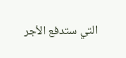التي ستدفع الأجر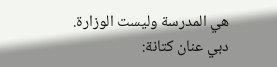هي المدرسة وليست الوزارة.
دبي عنان كتانة: